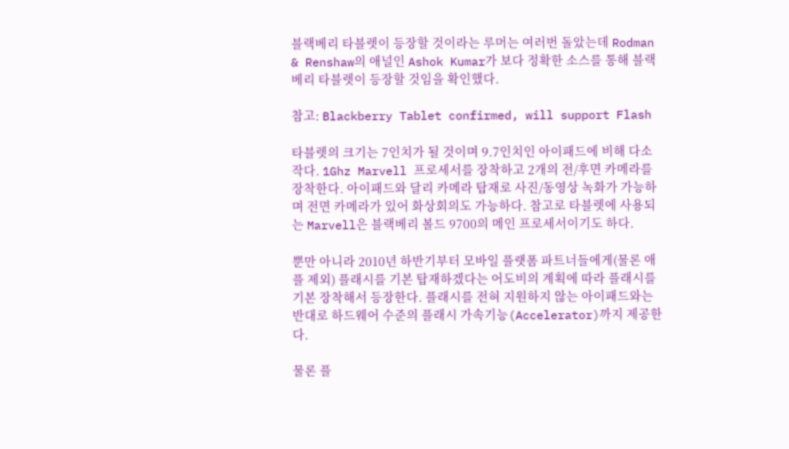블랙베리 타블렛이 등장할 것이라는 루머는 여러번 돌았는데 Rodman & Renshaw의 애널인 Ashok Kumar가 보다 정확한 소스를 통해 블랙베리 타블렛이 등장할 것임을 확인했다.

참고: Blackberry Tablet confirmed, will support Flash

타블렛의 크기는 7인치가 될 것이며 9.7인치인 아이패드에 비해 다소 작다. 1Ghz Marvell 프로세서를 장착하고 2개의 전/후면 카메라를 장착한다. 아이패드와 달리 카메라 탑재로 사진/동영상 녹화가 가능하며 전면 카메라가 있어 화상회의도 가능하다. 참고로 타블렛에 사용되는 Marvell은 블랙베리 볼드 9700의 메인 프로세서이기도 하다.

뿐만 아니라 2010년 하반기부터 모바일 플랫폼 파트너들에게(물론 애플 제외) 플래시를 기본 탑재하겠다는 어도비의 계획에 따라 플래시를 기본 장착해서 등장한다. 플래시를 전혀 지원하지 않는 아이패드와는 반대로 하드웨어 수준의 플래시 가속기능(Accelerator)까지 제공한다.

물론 플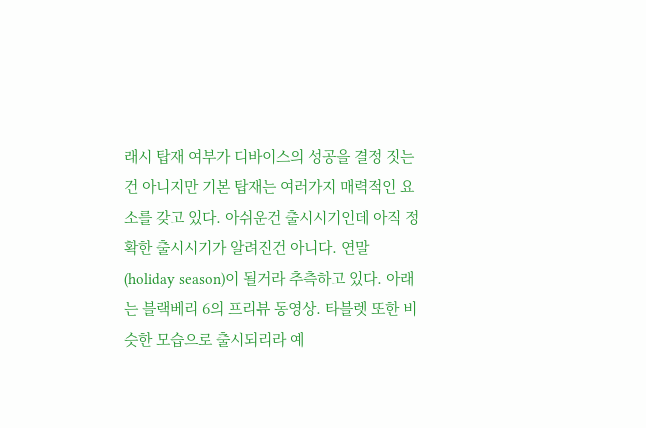래시 탑재 여부가 디바이스의 성공을 결정 짓는건 아니지만 기본 탑재는 여러가지 매력적인 요소를 갖고 있다. 아쉬운건 출시시기인데 아직 정확한 출시시기가 알려진건 아니다. 연말(holiday season)이 될거라 추측하고 있다. 아래는 블랙베리 6의 프리뷰 동영상. 타블렛 또한 비슷한 모습으로 출시되리라 예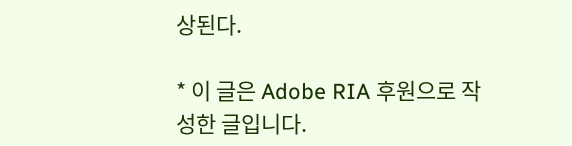상된다.

* 이 글은 Adobe RIA 후원으로 작성한 글입니다.